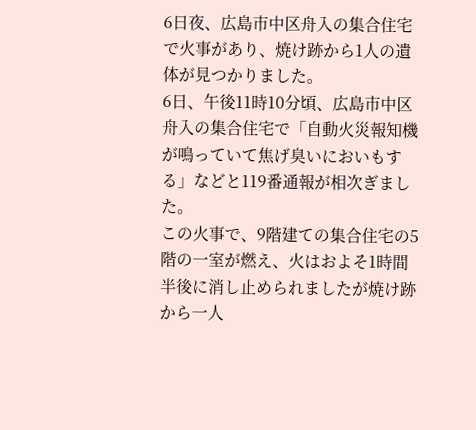6日夜、広島市中区舟入の集合住宅で火事があり、焼け跡から1人の遺体が見つかりました。
6日、午後11時10分頃、広島市中区舟入の集合住宅で「自動火災報知機が鳴っていて焦げ臭いにおいもする」などと119番通報が相次ぎました。
この火事で、9階建ての集合住宅の5階の一室が燃え、火はおよそ1時間半後に消し止められましたが焼け跡から一人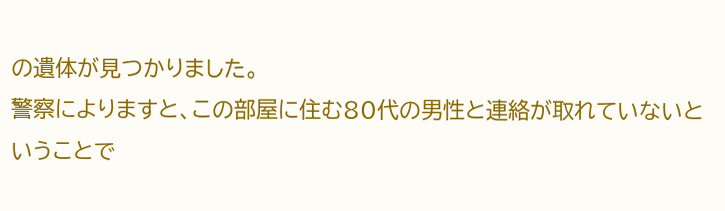の遺体が見つかりました。
警察によりますと、この部屋に住む80代の男性と連絡が取れていないということで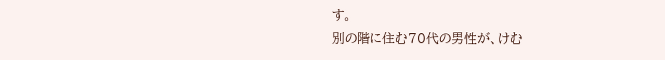す。
別の階に住む70代の男性が、けむ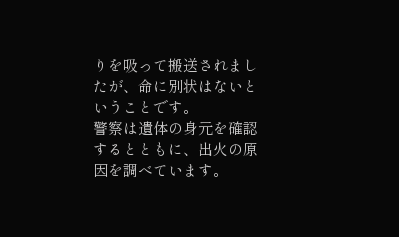りを吸って搬送されましたが、命に別状はないということです。
警察は遺体の身元を確認するとともに、出火の原因を調べています。